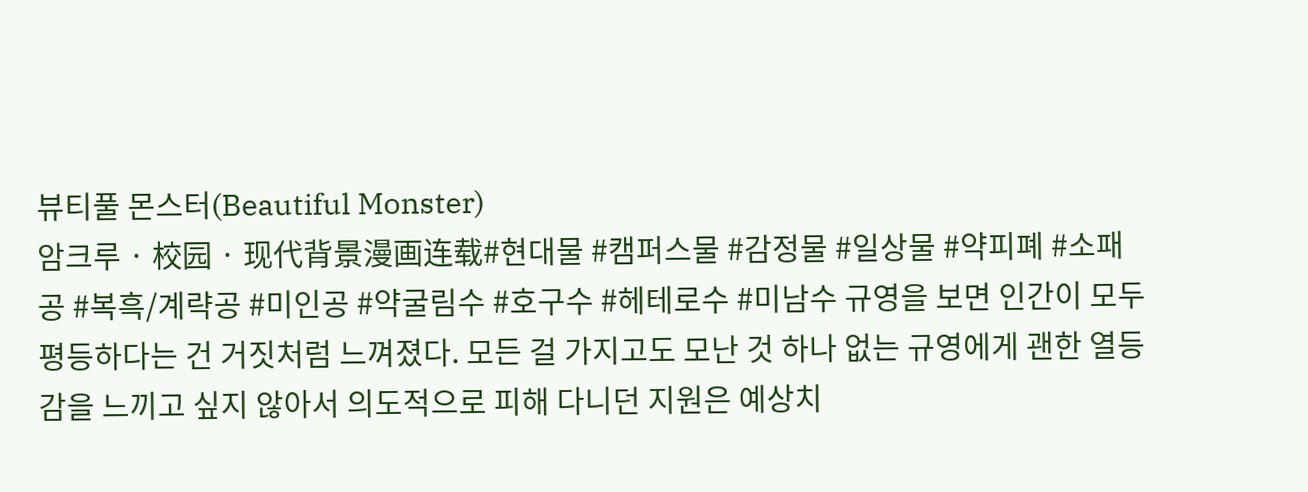뷰티풀 몬스터(Beautiful Monster)
암크루 · 校园 · 现代背景漫画连载#현대물 #캠퍼스물 #감정물 #일상물 #약피폐 #소패공 #복흑/계략공 #미인공 #약굴림수 #호구수 #헤테로수 #미남수 규영을 보면 인간이 모두 평등하다는 건 거짓처럼 느껴졌다. 모든 걸 가지고도 모난 것 하나 없는 규영에게 괜한 열등감을 느끼고 싶지 않아서 의도적으로 피해 다니던 지원은 예상치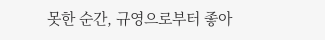못한 순간, 규영으로부터 좋아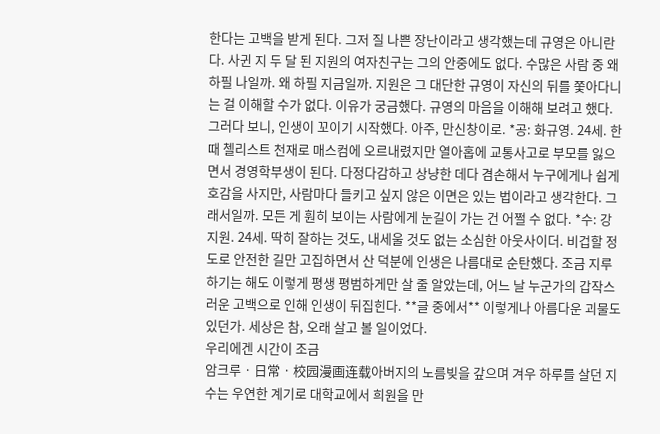한다는 고백을 받게 된다. 그저 질 나쁜 장난이라고 생각했는데 규영은 아니란다. 사귄 지 두 달 된 지원의 여자친구는 그의 안중에도 없다. 수많은 사람 중 왜 하필 나일까. 왜 하필 지금일까. 지원은 그 대단한 규영이 자신의 뒤를 쫓아다니는 걸 이해할 수가 없다. 이유가 궁금했다. 규영의 마음을 이해해 보려고 했다. 그러다 보니, 인생이 꼬이기 시작했다. 아주, 만신창이로. *공: 화규영. 24세. 한때 첼리스트 천재로 매스컴에 오르내렸지만 열아홉에 교통사고로 부모를 잃으면서 경영학부생이 된다. 다정다감하고 상냥한 데다 겸손해서 누구에게나 쉽게 호감을 사지만, 사람마다 들키고 싶지 않은 이면은 있는 법이라고 생각한다. 그래서일까. 모든 게 훤히 보이는 사람에게 눈길이 가는 건 어쩔 수 없다. *수: 강지원. 24세. 딱히 잘하는 것도, 내세울 것도 없는 소심한 아웃사이더. 비겁할 정도로 안전한 길만 고집하면서 산 덕분에 인생은 나름대로 순탄했다. 조금 지루하기는 해도 이렇게 평생 평범하게만 살 줄 알았는데, 어느 날 누군가의 갑작스러운 고백으로 인해 인생이 뒤집힌다. **글 중에서** 이렇게나 아름다운 괴물도 있던가. 세상은 참, 오래 살고 볼 일이었다.
우리에겐 시간이 조금
암크루 · 日常 · 校园漫画连载아버지의 노름빚을 갚으며 겨우 하루를 살던 지수는 우연한 계기로 대학교에서 희원을 만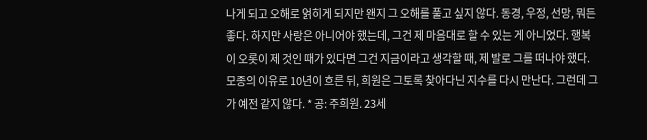나게 되고 오해로 얽히게 되지만 왠지 그 오해를 풀고 싶지 않다. 동경, 우정, 선망, 뭐든 좋다. 하지만 사랑은 아니어야 했는데, 그건 제 마음대로 할 수 있는 게 아니었다. 행복이 오롯이 제 것인 때가 있다면 그건 지금이라고 생각할 때, 제 발로 그를 떠나야 했다. 모종의 이유로 10년이 흐른 뒤, 희원은 그토록 찾아다닌 지수를 다시 만난다. 그런데 그가 예전 같지 않다. * 공: 주희원. 23세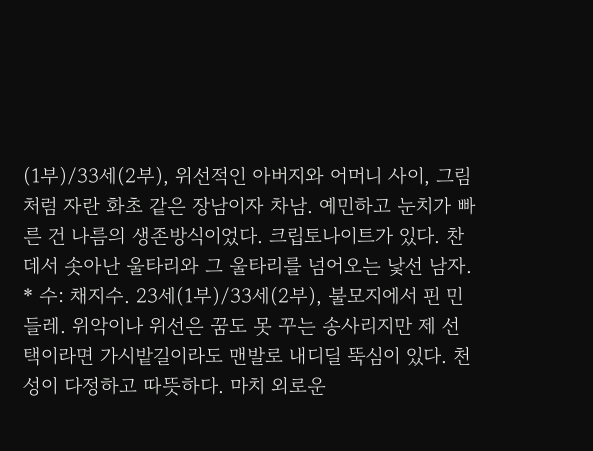(1부)/33세(2부), 위선적인 아버지와 어머니 사이, 그림처럼 자란 화초 같은 장남이자 차남. 예민하고 눈치가 빠른 건 나름의 생존방식이었다. 크립토나이트가 있다. 찬 데서 솟아난 울타리와 그 울타리를 넘어오는 낯선 남자. * 수: 채지수. 23세(1부)/33세(2부), 불모지에서 핀 민들레. 위악이나 위선은 꿈도 못 꾸는 송사리지만 제 선택이라면 가시밭길이라도 맨발로 내디딜 뚝심이 있다. 천성이 다정하고 따뜻하다. 마치 외로운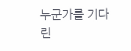누군가를 기다린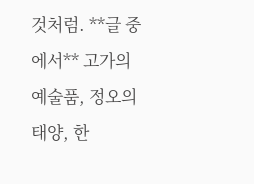것처럼. **글 중에서** 고가의 예술품, 정오의 태양, 한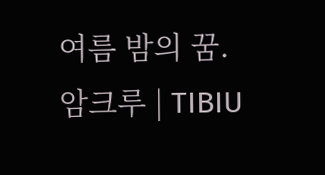여름 밤의 꿈.
암크루 | TIBIU